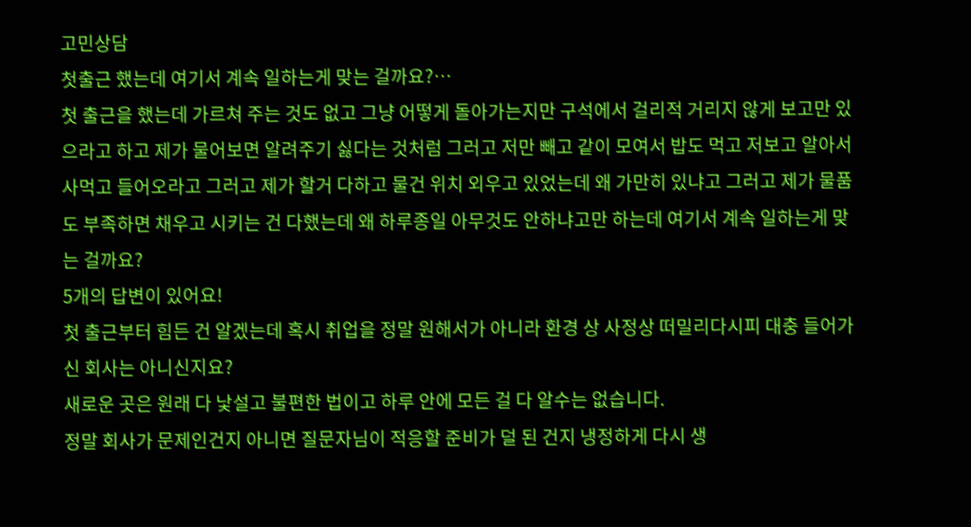고민상담
첫출근 했는데 여기서 계속 일하는게 맞는 걸까요?…
첫 출근을 했는데 가르쳐 주는 것도 없고 그냥 어떻게 돌아가는지만 구석에서 걸리적 거리지 않게 보고만 있으라고 하고 제가 물어보면 알려주기 싫다는 것처럼 그러고 저만 빼고 같이 모여서 밥도 먹고 저보고 알아서 사먹고 들어오라고 그러고 제가 할거 다하고 물건 위치 외우고 있었는데 왜 가만히 있냐고 그러고 제가 물품도 부족하면 채우고 시키는 건 다했는데 왜 하루종일 아무것도 안하냐고만 하는데 여기서 계속 일하는게 맞는 걸까요?
5개의 답변이 있어요!
첫 출근부터 힘든 건 알겠는데 혹시 취업을 정말 원해서가 아니라 환경 상 사정상 떠밀리다시피 대충 들어가신 회사는 아니신지요?
새로운 곳은 원래 다 낯설고 불편한 법이고 하루 안에 모든 걸 다 알수는 없습니다.
정말 회사가 문제인건지 아니면 질문자님이 적응할 준비가 덜 된 건지 냉정하게 다시 생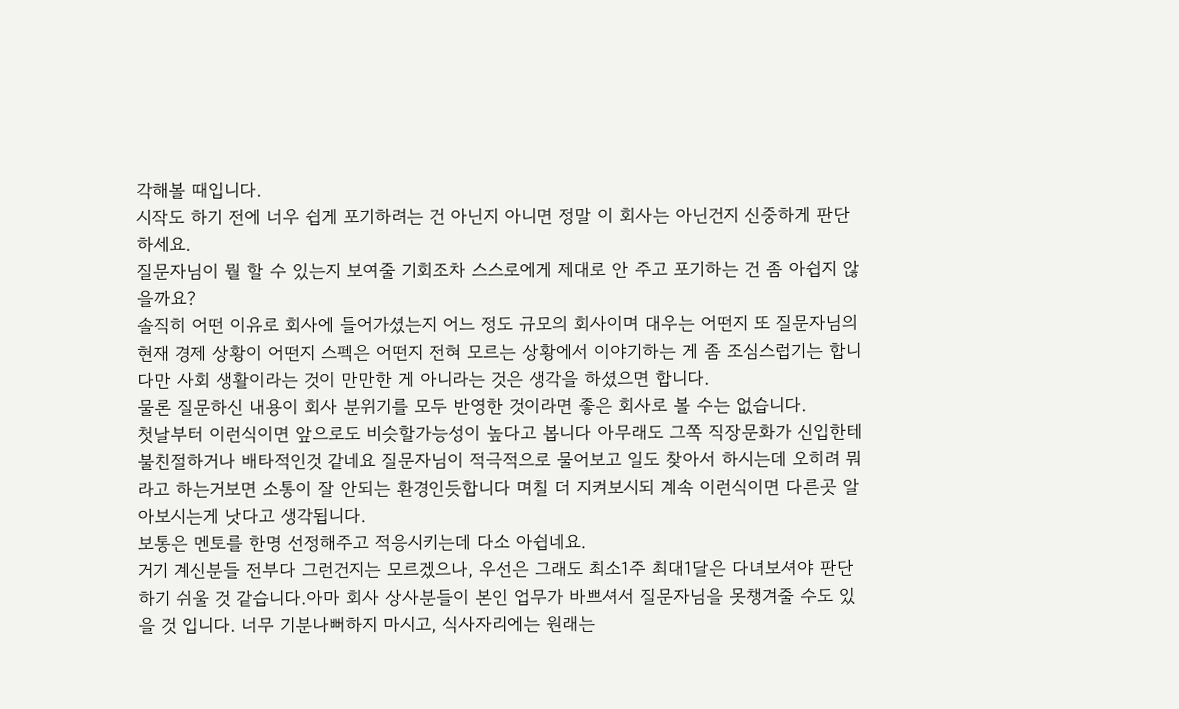각해볼 때입니다.
시작도 하기 전에 너우 쉽게 포기하려는 건 아닌지 아니면 정말 이 회사는 아닌건지 신중하게 판단하세요.
질문자님이 뭘 할 수 있는지 보여줄 기회조차 스스로에게 제대로 안 주고 포기하는 건 좀 아쉽지 않을까요?
솔직히 어떤 이유로 회사에 들어가셨는지 어느 정도 규모의 회사이며 대우는 어떤지 또 질문자님의 현재 경제 상황이 어떤지 스펙은 어떤지 전혀 모르는 상황에서 이야기하는 게 좀 조심스럽기는 합니다만 사회 생활이라는 것이 만만한 게 아니라는 것은 생각을 하셨으면 합니다.
물론 질문하신 내용이 회사 분위기를 모두 반영한 것이라면 좋은 회사로 볼 수는 없습니다.
첫날부터 이런식이면 앞으로도 비슷할가능성이 높다고 봅니다 아무래도 그쪽 직장문화가 신입한테 불친절하거나 배타적인것 같네요 질문자님이 적극적으로 물어보고 일도 찾아서 하시는데 오히려 뭐라고 하는거보면 소통이 잘 안되는 환경인듯합니다 며칠 더 지켜보시되 계속 이런식이면 다른곳 알아보시는게 낫다고 생각됩니다.
보통은 멘토를 한명 선정해주고 적응시키는데 다소 아쉽네요.
거기 계신분들 전부다 그런건지는 모르겠으나, 우선은 그래도 최소1주 최대1달은 다녀보셔야 판단하기 쉬울 것 같습니다.아마 회사 상사분들이 본인 업무가 바쁘셔서 질문자님을 못챙겨줄 수도 있을 것 입니다. 너무 기분나뻐하지 마시고, 식사자리에는 원래는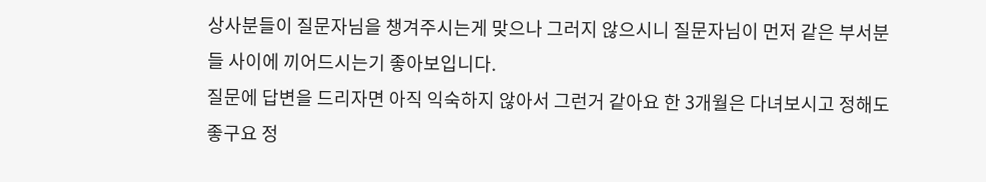상사분들이 질문자님을 챙겨주시는게 맞으나 그러지 않으시니 질문자님이 먼저 같은 부서분들 사이에 끼어드시는기 좋아보입니다.
질문에 답변을 드리자면 아직 익숙하지 않아서 그런거 같아요 한 3개월은 다녀보시고 정해도 좋구요 정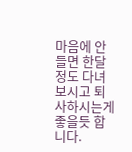마음에 안들면 한달정도 다녀보시고 퇴사하시는게 좋을듯 합니다.